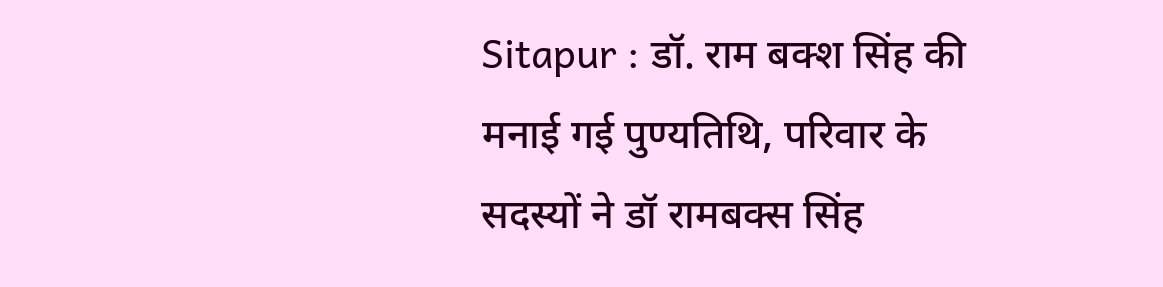Sitapur : डॉ. राम बक्श सिंह की मनाई गई पुण्यतिथि, परिवार के सदस्यों ने डॉ रामबक्स सिंह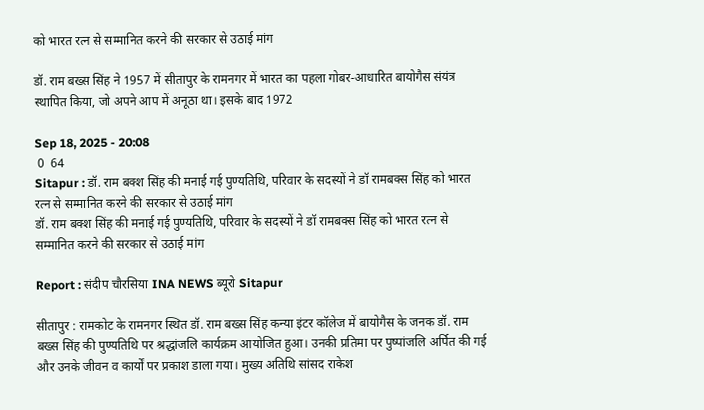को भारत रत्न से सम्मानित करने की सरकार से उठाई मांग

डॉ. राम बख्स सिंह ने 1957 में सीतापुर के रामनगर में भारत का पहला गोबर-आधारित बायोगैस संयंत्र स्थापित किया, जो अपने आप में अनूठा था। इसके बाद 1972

Sep 18, 2025 - 20:08
 0  64
Sitapur : डॉ. राम बक्श सिंह की मनाई गई पुण्यतिथि, परिवार के सदस्यों ने डॉ रामबक्स सिंह को भारत रत्न से सम्मानित करने की सरकार से उठाई मांग
डॉ. राम बक्श सिंह की मनाई गई पुण्यतिथि, परिवार के सदस्यों ने डॉ रामबक्स सिंह को भारत रत्न से सम्मानित करने की सरकार से उठाई मांग

Report : संदीप चौरसिया INA NEWS ब्यूरो Sitapur

सीतापुर : रामकोट के रामनगर स्थित डॉ. राम बख्स सिंह कन्या इंटर कॉलेज में बायोगैस के जनक डॉ. राम बख्स सिंह की पुण्यतिथि पर श्रद्धांजलि कार्यक्रम आयोजित हुआ। उनकी प्रतिमा पर पुष्पांजलि अर्पित की गई और उनके जीवन व कार्यों पर प्रकाश डाला गया। मुख्य अतिथि सांसद राकेश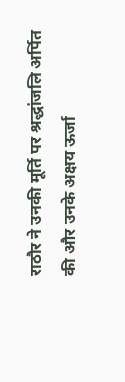राठौर ने उनकी मूर्ति पर श्रद्धांजलि अर्पित की और उनके अक्षय ऊर्जा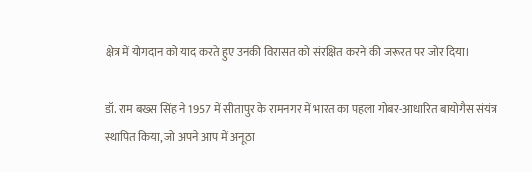क्षेत्र में योगदान को याद करते हुए उनकी विरासत को संरक्षित करने की जरूरत पर जोर दिया।

डॉ. राम बख्स सिंह ने 1957 में सीतापुर के रामनगर में भारत का पहला गोबर-आधारित बायोगैस संयंत्र स्थापित किया, जो अपने आप में अनूठा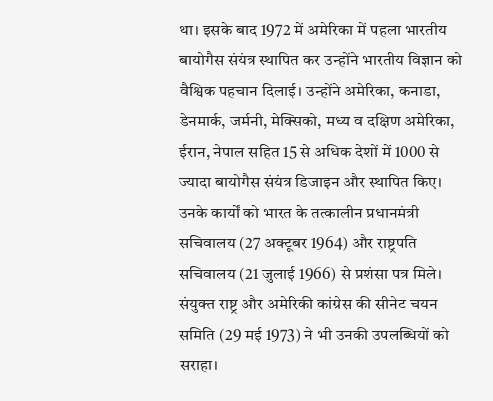था। इसके बाद 1972 में अमेरिका में पहला भारतीय बायोगैस संयंत्र स्थापित कर उन्होंने भारतीय विज्ञान को वैश्विक पहचान दिलाई। उन्होंने अमेरिका, कनाडा, डेनमार्क, जर्मनी, मेक्सिको, मध्य व दक्षिण अमेरिका, ईरान, नेपाल सहित 15 से अधिक देशों में 1000 से ज्यादा बायोगैस संयंत्र डिजाइन और स्थापित किए। उनके कार्यों को भारत के तत्कालीन प्रधानमंत्री सचिवालय (27 अक्टूबर 1964) और राष्ट्रपति सचिवालय (21 जुलाई 1966) से प्रशंसा पत्र मिले। संयुक्त राष्ट्र और अमेरिकी कांग्रेस की सीनेट चयन समिति (29 मई 1973) ने भी उनकी उपलब्धियों को सराहा।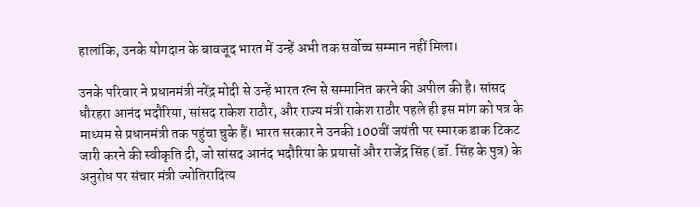हालांकि, उनके योगदान के बावजूद भारत में उन्हें अभी तक सर्वोच्च सम्मान नहीं मिला।

उनके परिवार ने प्रधानमंत्री नरेंद्र मोदी से उन्हें भारत रत्न से सम्मानित करने की अपील की है। सांसद धौरहरा आनंद भदौरिया, सांसद राकेश राठौर, और राज्य मंत्री राकेश राठौर पहले ही इस मांग को पत्र के माध्यम से प्रधानमंत्री तक पहुंचा चुके हैं। भारत सरकार ने उनकी 100वीं जयंती पर स्मारक डाक टिकट जारी करने की स्वीकृति दी, जो सांसद आनंद भदौरिया के प्रयासों और राजेंद्र सिंह (डॉ. सिंह के पुत्र) के अनुरोध पर संचार मंत्री ज्योतिरादित्य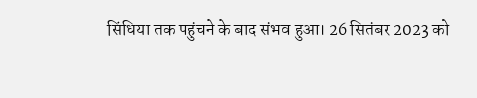सिंधिया तक पहुंचने के बाद संभव हुआ। 26 सितंबर 2023 को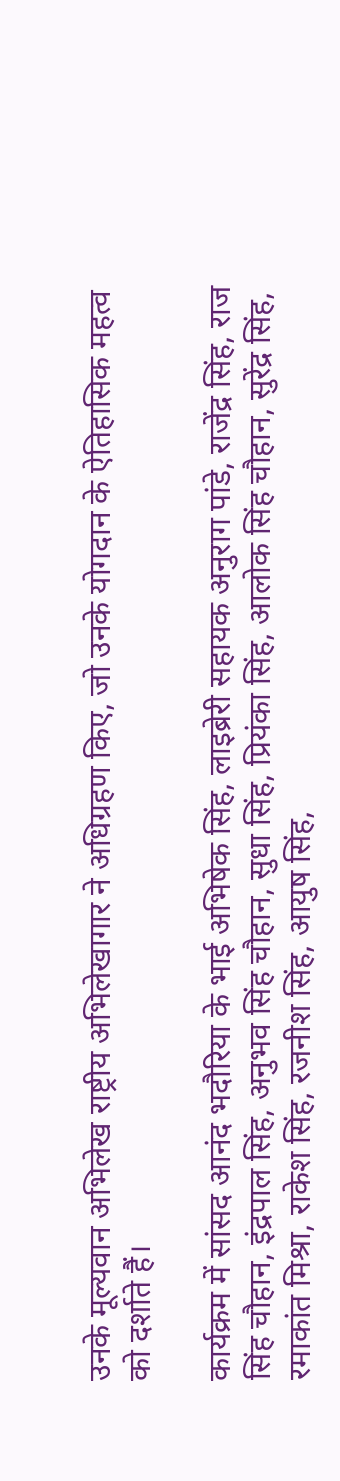उनके मूल्यवान अभिलेख राष्ट्रीय अभिलेखागार ने अधिग्रहण किए, जो उनके योगदान के ऐतिहासिक महत्व को दर्शाते हैं।

कार्यक्रम में सांसद आनंद भदौरिया के भाई अभिषेक सिंह, लाइब्रेरी सहायक अनुराग पांडे, राजेंद्र सिंह, राज सिंह चौहान, इंद्रपाल सिंह, अनुभव सिंह चौहान, सुधा सिंह, प्रियंका सिंह, आलोक सिंह चौहान, सुरेंद्र सिंह, रमाकांत मिश्रा, राकेश सिंह, रजनीश सिंह, आयुष सिंह,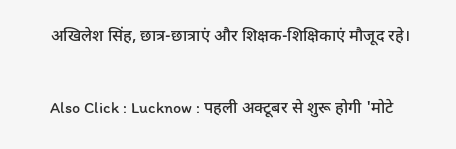अखिलेश सिंह, छात्र-छात्राएं और शिक्षक-शिक्षिकाएं मौजूद रहे।

Also Click : Lucknow : पहली अक्टूबर से शुरू होगी 'मोटे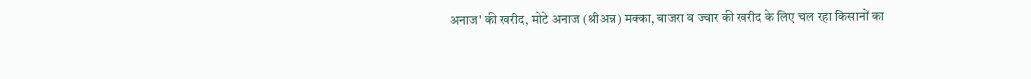अनाज' की खरीद, मोटे अनाज (श्रीअन्न) मक्का, बाजरा व ज्वार की खरीद के लिए चल रहा किसानों का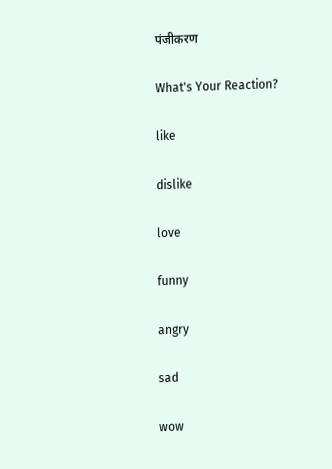पंजीकरण

What's Your Reaction?

like

dislike

love

funny

angry

sad

wow